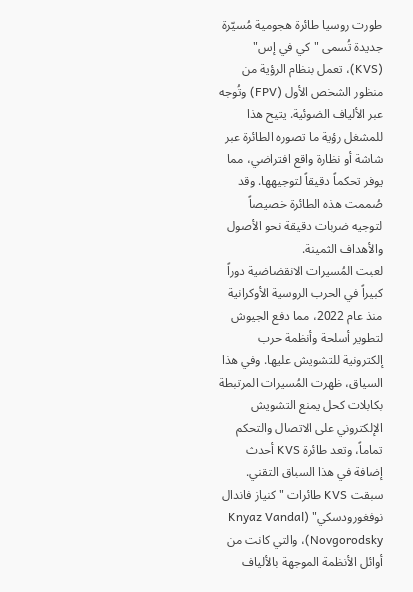طورت روسيا طائرة هجومية مُسيّرة جديدة تُسمى "كي في إس" (KVS)، تعمل بنظام الرؤية من منظور الشخص الأول (FPV) وتُوجه عبر الألياف الضوئية. يتيح هذا للمشغل رؤية ما تصوره الطائرة عبر شاشة أو نظارة واقع افتراضي، مما يوفر تحكماً دقيقاً لتوجيهها. وقد صُممت هذه الطائرة خصيصاً لتوجيه ضربات دقيقة نحو الأصول والأهداف الثمينة.
لعبت المُسيرات الانقضاضية دوراً كبيراً في الحرب الروسية الأوكرانية منذ عام 2022، مما دفع الجيوش لتطوير أسلحة وأنظمة حرب إلكترونية للتشويش عليها. وفي هذا السياق، ظهرت المُسيرات المرتبطة بكابلات كحل يمنع التشويش الإلكتروني على الاتصال والتحكم تماماً، وتعد طائرة KVS أحدث إضافة في هذا السباق التقني.
سبقت KVS طائرات "كنياز فاندال نوفغورودسكي" (Knyaz Vandal Novgorodsky)، والتي كانت من أوائل الأنظمة الموجهة بالألياف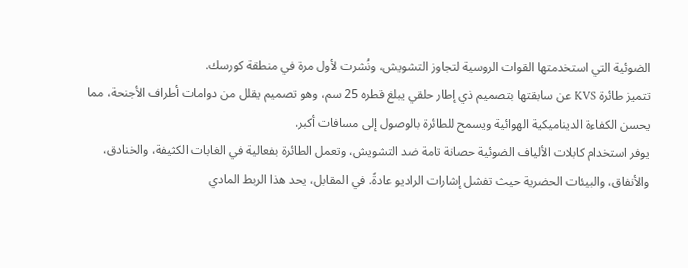الضوئية التي استخدمتها القوات الروسية لتجاوز التشويش، ونُشرت لأول مرة في منطقة كورسك.
تتميز طائرة KVS عن سابقتها بتصميم ذي إطار حلقي يبلغ قطره 25 سم، وهو تصميم يقلل من دوامات أطراف الأجنحة، مما يحسن الكفاءة الديناميكية الهوائية ويسمح للطائرة بالوصول إلى مسافات أكبر.
يوفر استخدام كابلات الألياف الضوئية حصانة تامة ضد التشويش، وتعمل الطائرة بفعالية في الغابات الكثيفة، والخنادق، والأنفاق، والبيئات الحضرية حيث تفشل إشارات الراديو عادةً. في المقابل، يحد هذا الربط المادي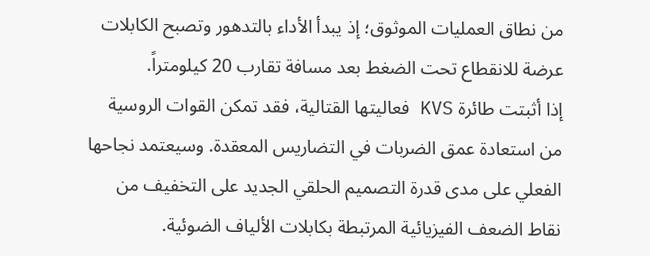من نطاق العمليات الموثوق؛ إذ يبدأ الأداء بالتدهور وتصبح الكابلات عرضة للانقطاع تحت الضغط بعد مسافة تقارب 20 كيلومتراً.
إذا أثبتت طائرة KVS فعاليتها القتالية، فقد تمكن القوات الروسية من استعادة عمق الضربات في التضاريس المعقدة. وسيعتمد نجاحها الفعلي على مدى قدرة التصميم الحلقي الجديد على التخفيف من نقاط الضعف الفيزيائية المرتبطة بكابلات الألياف الضوئية.